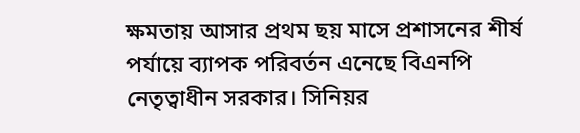ক্ষমতায় আসার প্রথম ছয় মাসে প্রশাসনের শীর্ষ পর্যায়ে ব্যাপক পরিবর্তন এনেছে বিএনপি নেতৃত্বাধীন সরকার। সিনিয়র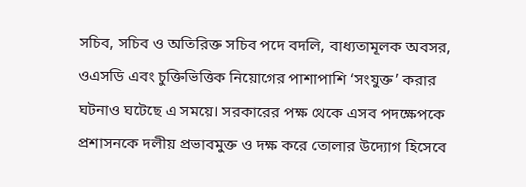সচিব, সচিব ও অতিরিক্ত সচিব পদে বদলি, বাধ্যতামূলক অবসর, ওএসডি এবং চুক্তিভিত্তিক নিয়োগের পাশাপাশি ‘সংযুক্ত’ করার ঘটনাও ঘটেছে এ সময়ে। সরকারের পক্ষ থেকে এসব পদক্ষেপকে প্রশাসনকে দলীয় প্রভাবমুক্ত ও দক্ষ করে তোলার উদ্যোগ হিসেবে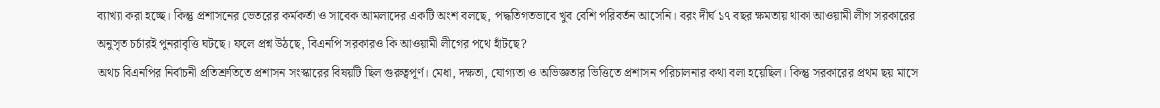ব্যাখ্যা করা হচ্ছে। কিন্তু প্রশাসনের ভেতরের কর্মকর্তা ও সাবেক আমলাদের একটি অংশ বলছে, পদ্ধতিগতভাবে খুব বেশি পরিবর্তন আসেনি। বরং দীর্ঘ ১৭ বছর ক্ষমতায় থাকা আওয়ামী লীগ সরকারের অনুসৃত চর্চারই পুনরাবৃত্তি ঘটছে। ফলে প্রশ্ন উঠছে, বিএনপি সরকারও কি আওয়ামী লীগের পথে হাঁটছে?
অথচ বিএনপির নির্বাচনী প্রতিশ্রুতিতে প্রশাসন সংস্কারের বিষয়টি ছিল গুরুত্বপূর্ণ। মেধা, দক্ষতা, যোগ্যতা ও অভিজ্ঞতার ভিত্তিতে প্রশাসন পরিচালনার কথা বলা হয়েছিল। কিন্তু সরকারের প্রথম ছয় মাসে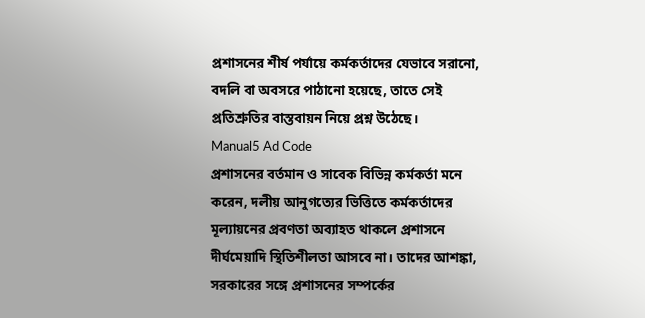প্রশাসনের শীর্ষ পর্যায়ে কর্মকর্তাদের যেভাবে সরানো, বদলি বা অবসরে পাঠানো হয়েছে, তাতে সেই প্রতিশ্রুতির বাস্তবায়ন নিয়ে প্রশ্ন উঠেছে।
Manual5 Ad Code
প্রশাসনের বর্তমান ও সাবেক বিভিন্ন কর্মকর্তা মনে করেন, দলীয় আনুগত্যের ভিত্তিতে কর্মকর্তাদের মূল্যায়নের প্রবণতা অব্যাহত থাকলে প্রশাসনে দীর্ঘমেয়াদি স্থিতিশীলতা আসবে না। তাদের আশঙ্কা, সরকারের সঙ্গে প্রশাসনের সম্পর্কের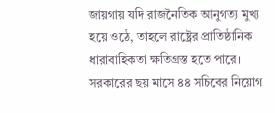জায়গায় যদি রাজনৈতিক আনুগত্য মুখ্য হয়ে ওঠে, তাহলে রাষ্ট্রের প্রাতিষ্ঠানিক ধারাবাহিকতা ক্ষতিগ্রস্ত হতে পারে।
সরকারের ছয় মাসে ৪৪ সচিবের নিয়োগ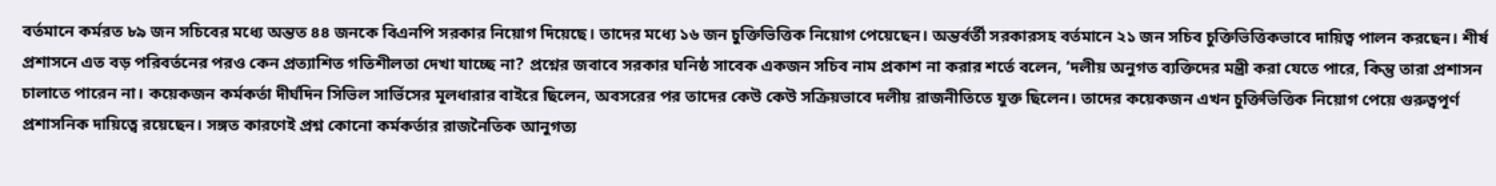বর্তমানে কর্মরত ৮৯ জন সচিবের মধ্যে অন্তত ৪৪ জনকে বিএনপি সরকার নিয়োগ দিয়েছে। তাদের মধ্যে ১৬ জন চুক্তিভিত্তিক নিয়োগ পেয়েছেন। অন্তর্বর্তী সরকারসহ বর্তমানে ২১ জন সচিব চুক্তিভিত্তিকভাবে দায়িত্ব পালন করছেন। শীর্ষ প্রশাসনে এত বড় পরিবর্তনের পরও কেন প্রত্যাশিত গতিশীলতা দেখা যাচ্ছে না? প্রশ্নের জবাবে সরকার ঘনিষ্ঠ সাবেক একজন সচিব নাম প্রকাশ না করার শর্তে বলেন, ‘দলীয় অনুগত ব্যক্তিদের মন্ত্রী করা যেতে পারে, কিন্তু তারা প্রশাসন চালাতে পারেন না। কয়েকজন কর্মকর্তা দীর্ঘদিন সিভিল সার্ভিসের মূলধারার বাইরে ছিলেন, অবসরের পর তাদের কেউ কেউ সক্রিয়ভাবে দলীয় রাজনীতিতে যুক্ত ছিলেন। তাদের কয়েকজন এখন চুক্তিভিত্তিক নিয়োগ পেয়ে গুরুত্বপূর্ণ প্রশাসনিক দায়িত্বে রয়েছেন। সঙ্গত কারণেই প্রশ্ন কোনো কর্মকর্তার রাজনৈতিক আনুগত্য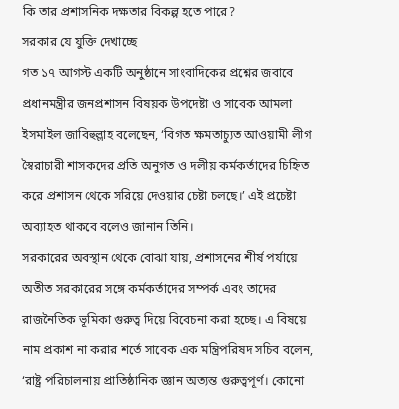কি তার প্রশাসনিক দক্ষতার বিকল্প হতে পারে?
সরকার যে যুক্তি দেখাচ্ছে
গত ১৭ আগস্ট একটি অনুষ্ঠানে সাংবাদিকের প্রশ্নের জবাবে প্রধানমন্ত্রীর জনপ্রশাসন বিষয়ক উপদেষ্টা ও সাবেক আমলা ইসমাইল জাবিহুল্লাহ বলেছেন, ‘বিগত ক্ষমতাচ্যুত আওয়ামী লীগ স্বৈরাচারী শাসকদের প্রতি অনুগত ও দলীয় কর্মকর্তাদের চিহ্নিত করে প্রশাসন থেকে সরিয়ে দেওয়ার চেষ্টা চলছে।’ এই প্রচেষ্টা অব্যাহত থাকবে বলেও জানান তিনি।
সরকারের অবস্থান থেকে বোঝা যায়, প্রশাসনের শীর্ষ পর্যায়ে অতীত সরকারের সঙ্গে কর্মকর্তাদের সম্পর্ক এবং তাদের রাজনৈতিক ভূমিকা গুরুত্ব দিয়ে বিবেচনা করা হচ্ছে। এ বিষয়ে নাম প্রকাশ না করার শর্তে সাবেক এক মন্ত্রিপরিষদ সচিব বলেন, ‘রাষ্ট্র পরিচালনায় প্রাতিষ্ঠানিক জ্ঞান অত্যন্ত গুরুত্বপূর্ণ। কোনো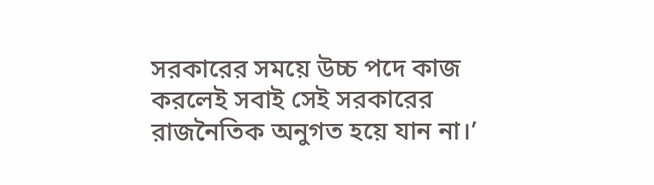সরকারের সময়ে উচ্চ পদে কাজ করলেই সবাই সেই সরকারের রাজনৈতিক অনুগত হয়ে যান না।’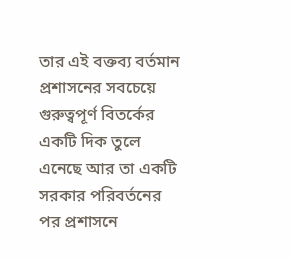তার এই বক্তব্য বর্তমান প্রশাসনের সবচেয়ে গুরুত্বপূর্ণ বিতর্কের একটি দিক তুলে এনেছে আর তা একটি সরকার পরিবর্তনের পর প্রশাসনে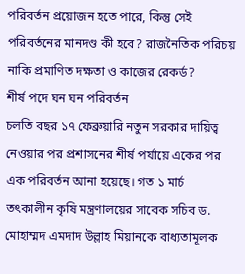পরিবর্তন প্রয়োজন হতে পারে, কিন্তু সেই পরিবর্তনের মানদণ্ড কী হবে? রাজনৈতিক পরিচয় নাকি প্রমাণিত দক্ষতা ও কাজের রেকর্ড?
শীর্ষ পদে ঘন ঘন পরিবর্তন
চলতি বছর ১৭ ফেব্রুয়ারি নতুন সরকার দায়িত্ব নেওয়ার পর প্রশাসনের শীর্ষ পর্যায়ে একের পর এক পরিবর্তন আনা হয়েছে। গত ১ মার্চ তৎকালীন কৃষি মন্ত্রণালয়ের সাবেক সচিব ড. মোহাম্মদ এমদাদ উল্লাহ মিয়ানকে বাধ্যতামূলক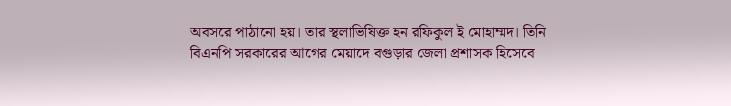অবসরে পাঠানো হয়। তার স্থলাভিষিক্ত হন রফিকুল ই মোহাম্মদ। তিনি বিএনপি সরকারের আগের মেয়াদে বগুড়ার জেলা প্রশাসক হিসেবে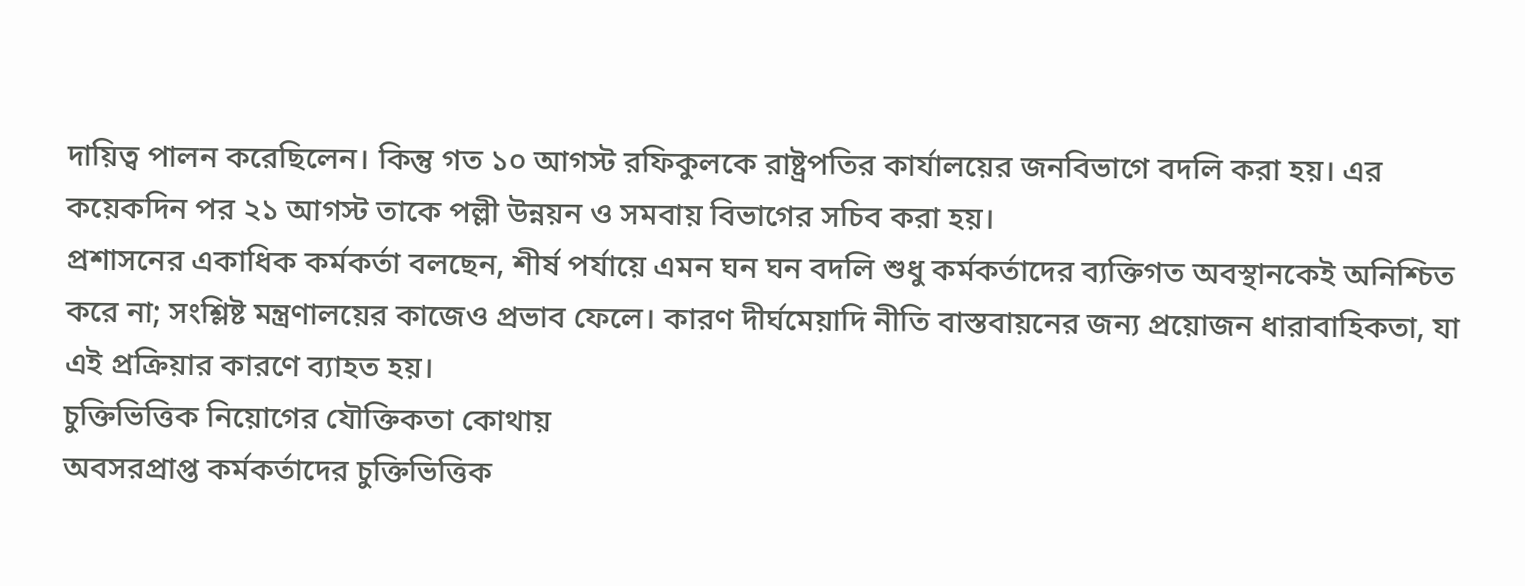দায়িত্ব পালন করেছিলেন। কিন্তু গত ১০ আগস্ট রফিকুলকে রাষ্ট্রপতির কার্যালয়ের জনবিভাগে বদলি করা হয়। এর কয়েকদিন পর ২১ আগস্ট তাকে পল্লী উন্নয়ন ও সমবায় বিভাগের সচিব করা হয়।
প্রশাসনের একাধিক কর্মকর্তা বলছেন, শীর্ষ পর্যায়ে এমন ঘন ঘন বদলি শুধু কর্মকর্তাদের ব্যক্তিগত অবস্থানকেই অনিশ্চিত করে না; সংশ্লিষ্ট মন্ত্রণালয়ের কাজেও প্রভাব ফেলে। কারণ দীর্ঘমেয়াদি নীতি বাস্তবায়নের জন্য প্রয়োজন ধারাবাহিকতা, যা এই প্রক্রিয়ার কারণে ব্যাহত হয়।
চুক্তিভিত্তিক নিয়োগের যৌক্তিকতা কোথায়
অবসরপ্রাপ্ত কর্মকর্তাদের চুক্তিভিত্তিক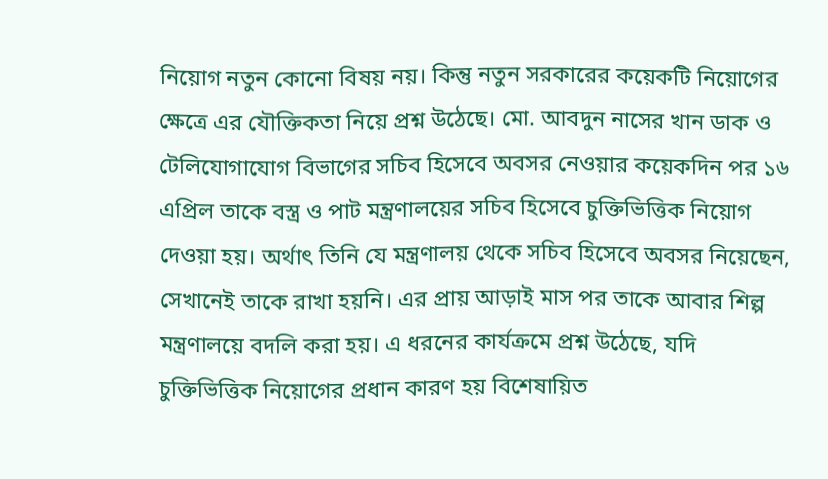নিয়োগ নতুন কোনো বিষয় নয়। কিন্তু নতুন সরকারের কয়েকটি নিয়োগের ক্ষেত্রে এর যৌক্তিকতা নিয়ে প্রশ্ন উঠেছে। মো. আবদুন নাসের খান ডাক ও টেলিযোগাযোগ বিভাগের সচিব হিসেবে অবসর নেওয়ার কয়েকদিন পর ১৬ এপ্রিল তাকে বস্ত্র ও পাট মন্ত্রণালয়ের সচিব হিসেবে চুক্তিভিত্তিক নিয়োগ দেওয়া হয়। অর্থাৎ তিনি যে মন্ত্রণালয় থেকে সচিব হিসেবে অবসর নিয়েছেন, সেখানেই তাকে রাখা হয়নি। এর প্রায় আড়াই মাস পর তাকে আবার শিল্প মন্ত্রণালয়ে বদলি করা হয়। এ ধরনের কার্যক্রমে প্রশ্ন উঠেছে, যদি চুক্তিভিত্তিক নিয়োগের প্রধান কারণ হয় বিশেষায়িত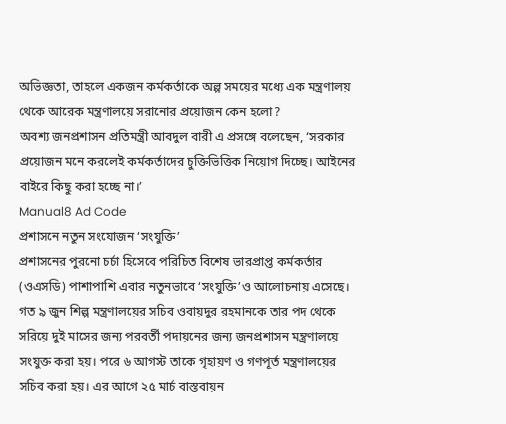অভিজ্ঞতা, তাহলে একজন কর্মকর্তাকে অল্প সময়ের মধ্যে এক মন্ত্রণালয় থেকে আরেক মন্ত্রণালয়ে সরানোর প্রয়োজন কেন হলো?
অবশ্য জনপ্রশাসন প্রতিমন্ত্রী আবদুল বারী এ প্রসঙ্গে বলেছেন, ‘সরকার প্রয়োজন মনে করলেই কর্মকর্তাদের চুক্তিভিত্তিক নিয়োগ দিচ্ছে। আইনের বাইরে কিছু করা হচ্ছে না।’
Manual8 Ad Code
প্রশাসনে নতুন সংযোজন ‘সংযুক্তি’
প্রশাসনের পুরনো চর্চা হিসেবে পরিচিত বিশেষ ভারপ্রাপ্ত কর্মকর্তার (ওএসডি) পাশাপাশি এবার নতুনভাবে ‘সংযুক্তি’ও আলোচনায় এসেছে। গত ৯ জুন শিল্প মন্ত্রণালয়ের সচিব ওবায়দুর রহমানকে তার পদ থেকে সরিয়ে দুই মাসের জন্য পরবর্তী পদায়নের জন্য জনপ্রশাসন মন্ত্রণালয়ে সংযুক্ত করা হয়। পরে ৬ আগস্ট তাকে গৃহায়ণ ও গণপূর্ত মন্ত্রণালয়ের সচিব করা হয়। এর আগে ২৫ মার্চ বাস্তবায়ন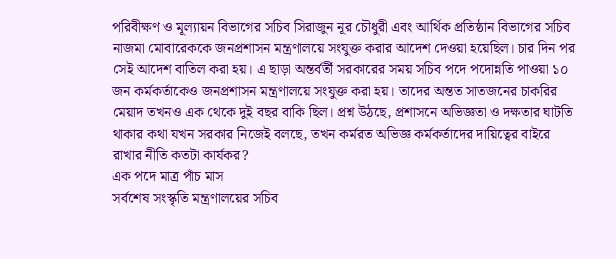পরিবীক্ষণ ও মূল্যায়ন বিভাগের সচিব সিরাজুন নূর চৌধুরী এবং আর্থিক প্রতিষ্ঠান বিভাগের সচিব নাজমা মোবারেককে জনপ্রশাসন মন্ত্রণালয়ে সংযুক্ত করার আদেশ দেওয়া হয়েছিল। চার দিন পর সেই আদেশ বাতিল করা হয়। এ ছাড়া অন্তর্বর্তী সরকারের সময় সচিব পদে পদোন্নতি পাওয়া ১০ জন কর্মকর্তাকেও জনপ্রশাসন মন্ত্রণালয়ে সংযুক্ত করা হয়। তাদের অন্তত সাতজনের চাকরির মেয়াদ তখনও এক থেকে দুই বছর বাকি ছিল। প্রশ্ন উঠছে, প্রশাসনে অভিজ্ঞতা ও দক্ষতার ঘাটতি থাকার কথা যখন সরকার নিজেই বলছে, তখন কর্মরত অভিজ্ঞ কর্মকর্তাদের দায়িত্বের বাইরে রাখার নীতি কতটা কার্যকর?
এক পদে মাত্র পাঁচ মাস
সর্বশেষ সংস্কৃতি মন্ত্রণালয়ের সচিব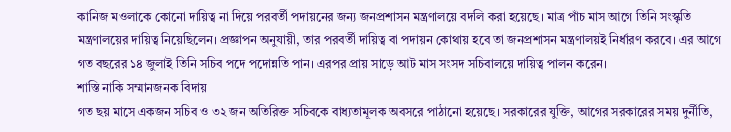কানিজ মওলাকে কোনো দায়িত্ব না দিয়ে পরবর্তী পদায়নের জন্য জনপ্রশাসন মন্ত্রণালয়ে বদলি করা হয়েছে। মাত্র পাঁচ মাস আগে তিনি সংস্কৃতি মন্ত্রণালয়ের দায়িত্ব নিয়েছিলেন। প্রজ্ঞাপন অনুযায়ী, তার পরবর্তী দায়িত্ব বা পদায়ন কোথায় হবে তা জনপ্রশাসন মন্ত্রণালয়ই নির্ধারণ করবে। এর আগে গত বছরের ১৪ জুলাই তিনি সচিব পদে পদোন্নতি পান। এরপর প্রায় সাড়ে আট মাস সংসদ সচিবালয়ে দায়িত্ব পালন করেন।
শাস্তি নাকি সম্মানজনক বিদায়
গত ছয় মাসে একজন সচিব ও ৩২ জন অতিরিক্ত সচিবকে বাধ্যতামূলক অবসরে পাঠানো হয়েছে। সরকারের যুক্তি, আগের সরকারের সময় দুর্নীতি,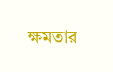ক্ষমতার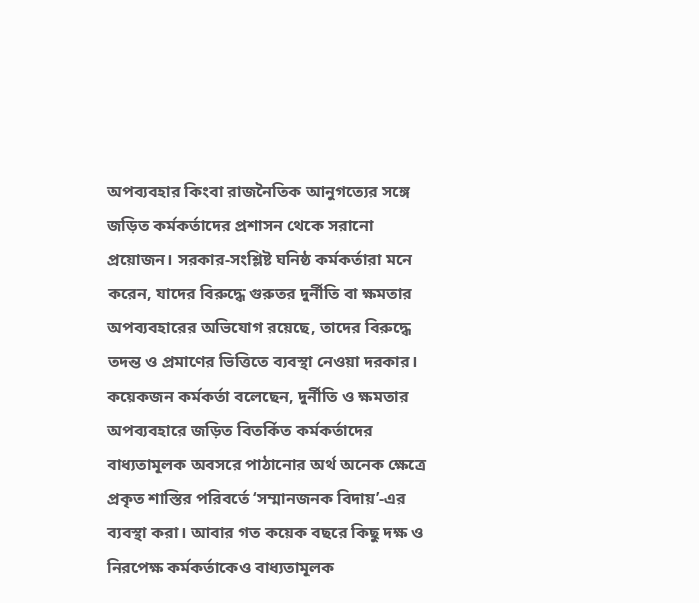অপব্যবহার কিংবা রাজনৈতিক আনুগত্যের সঙ্গে জড়িত কর্মকর্তাদের প্রশাসন থেকে সরানো প্রয়োজন। সরকার-সংশ্লিষ্ট ঘনিষ্ঠ কর্মকর্তারা মনে করেন, যাদের বিরুদ্ধে গুরুতর দুর্নীতি বা ক্ষমতার অপব্যবহারের অভিযোগ রয়েছে, তাদের বিরুদ্ধে তদন্ত ও প্রমাণের ভিত্তিতে ব্যবস্থা নেওয়া দরকার।
কয়েকজন কর্মকর্তা বলেছেন, দুর্নীতি ও ক্ষমতার অপব্যবহারে জড়িত বিতর্কিত কর্মকর্তাদের বাধ্যতামূলক অবসরে পাঠানোর অর্থ অনেক ক্ষেত্রে প্রকৃত শাস্তির পরিবর্তে ‘সম্মানজনক বিদায়’-এর ব্যবস্থা করা। আবার গত কয়েক বছরে কিছু দক্ষ ও নিরপেক্ষ কর্মকর্তাকেও বাধ্যতামূলক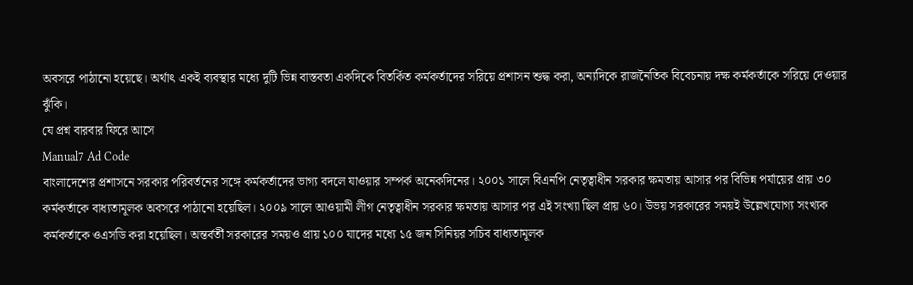অবসরে পাঠানো হয়েছে। অর্থাৎ একই ব্যবস্থার মধ্যে দুটি ভিন্ন বাস্তবতা একদিকে বিতর্কিত কর্মকর্তাদের সরিয়ে প্রশাসন শুদ্ধ করা, অন্যদিকে রাজনৈতিক বিবেচনায় দক্ষ কর্মকর্তাকে সরিয়ে দেওয়ার ঝুঁকি।
যে প্রশ্ন বারবার ফিরে আসে
Manual7 Ad Code
বাংলাদেশের প্রশাসনে সরকার পরিবর্তনের সঙ্গে কর্মকর্তাদের ভাগ্য বদলে যাওয়ার সম্পর্ক অনেকদিনের। ২০০১ সালে বিএনপি নেতৃত্বাধীন সরকার ক্ষমতায় আসার পর বিভিন্ন পর্যায়ের প্রায় ৩০ কর্মকর্তাকে বাধ্যতামূলক অবসরে পাঠানো হয়েছিল। ২০০৯ সালে আওয়ামী লীগ নেতৃত্বাধীন সরকার ক্ষমতায় আসার পর এই সংখ্যা ছিল প্রায় ৬০। উভয় সরকারের সময়ই উল্লেখযোগ্য সংখ্যক কর্মকর্তাকে ওএসডি করা হয়েছিল। অন্তর্বর্তী সরকারের সময়ও প্রায় ১০০ যাদের মধ্যে ১৫ জন সিনিয়র সচিব বাধ্যতামূলক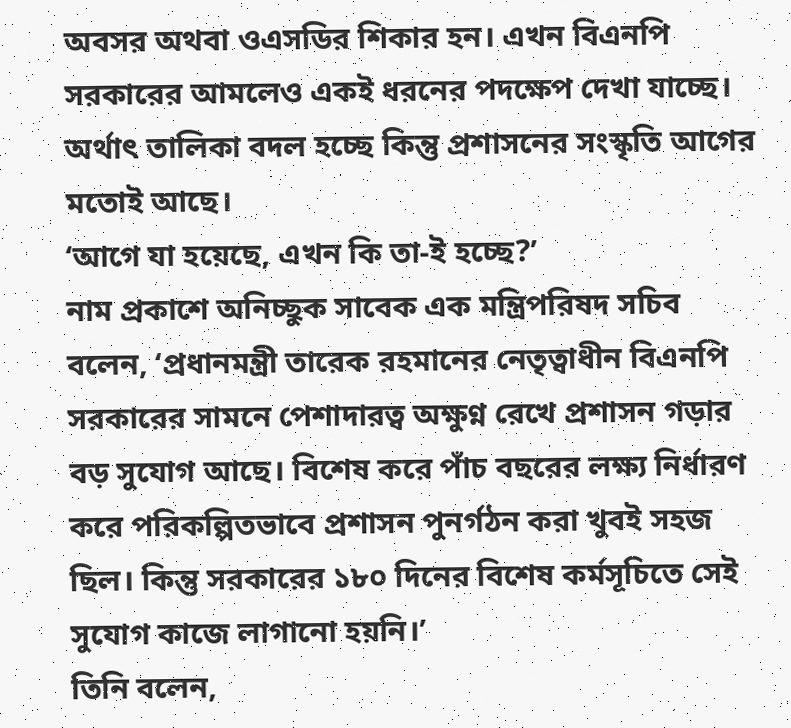অবসর অথবা ওএসডির শিকার হন। এখন বিএনপি সরকারের আমলেও একই ধরনের পদক্ষেপ দেখা যাচ্ছে। অর্থাৎ তালিকা বদল হচ্ছে কিন্তু প্রশাসনের সংস্কৃতি আগের মতোই আছে।
‘আগে যা হয়েছে, এখন কি তা-ই হচ্ছে?’
নাম প্রকাশে অনিচ্ছুক সাবেক এক মন্ত্রিপরিষদ সচিব বলেন, ‘প্রধানমন্ত্রী তারেক রহমানের নেতৃত্বাধীন বিএনপি সরকারের সামনে পেশাদারত্ব অক্ষুণ্ন রেখে প্রশাসন গড়ার বড় সুযোগ আছে। বিশেষ করে পাঁচ বছরের লক্ষ্য নির্ধারণ করে পরিকল্পিতভাবে প্রশাসন পুনর্গঠন করা খুবই সহজ ছিল। কিন্তু সরকারের ১৮০ দিনের বিশেষ কর্মসূচিতে সেই সুযোগ কাজে লাগানো হয়নি।’
তিনি বলেন,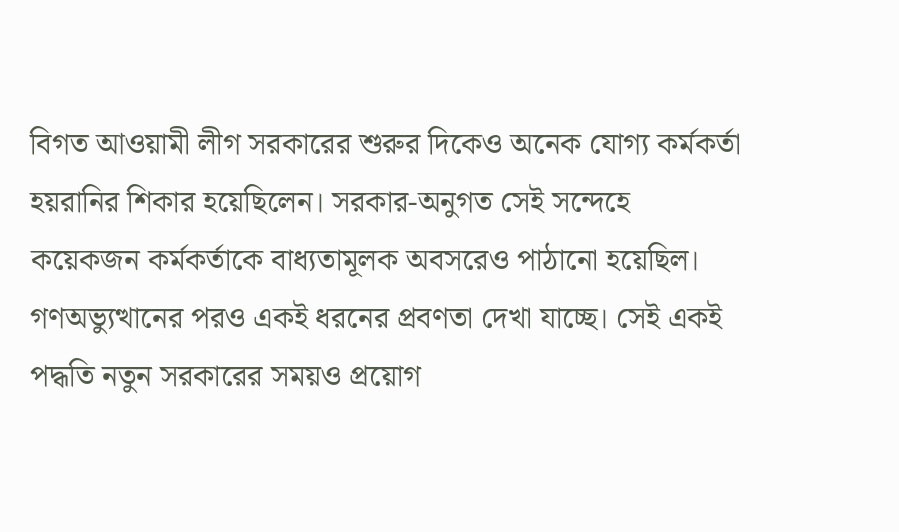বিগত আওয়ামী লীগ সরকারের শুরুর দিকেও অনেক যোগ্য কর্মকর্তা হয়রানির শিকার হয়েছিলেন। সরকার-অনুগত সেই সন্দেহে কয়েকজন কর্মকর্তাকে বাধ্যতামূলক অবসরেও পাঠানো হয়েছিল। গণঅভ্যুত্থানের পরও একই ধরনের প্রবণতা দেখা যাচ্ছে। সেই একই পদ্ধতি নতুন সরকারের সময়ও প্রয়োগ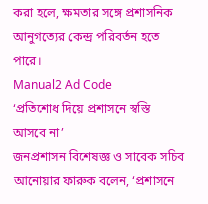করা হলে, ক্ষমতার সঙ্গে প্রশাসনিক আনুগত্যের কেন্দ্র পরিবর্তন হতে পারে।
Manual2 Ad Code
‘প্রতিশোধ দিয়ে প্রশাসনে স্বস্তি আসবে না’
জনপ্রশাসন বিশেষজ্ঞ ও সাবেক সচিব আনোয়ার ফারুক বলেন, ‘প্রশাসনে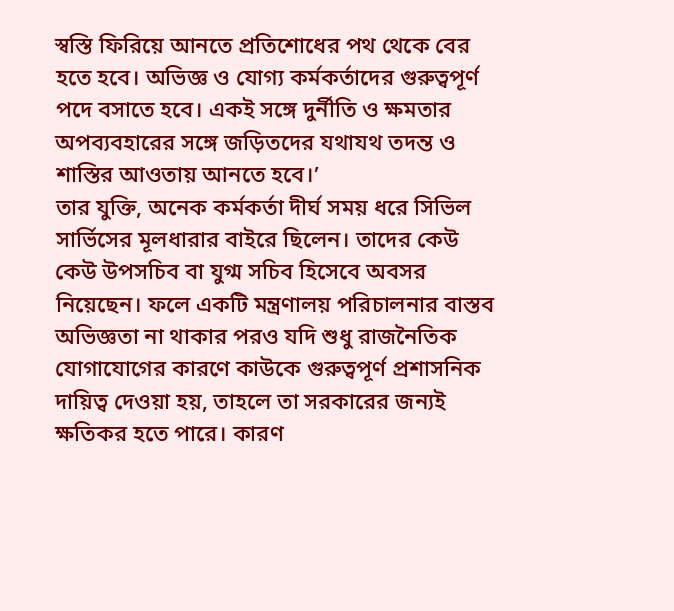স্বস্তি ফিরিয়ে আনতে প্রতিশোধের পথ থেকে বের হতে হবে। অভিজ্ঞ ও যোগ্য কর্মকর্তাদের গুরুত্বপূর্ণ পদে বসাতে হবে। একই সঙ্গে দুর্নীতি ও ক্ষমতার অপব্যবহারের সঙ্গে জড়িতদের যথাযথ তদন্ত ও শাস্তির আওতায় আনতে হবে।’
তার যুক্তি, অনেক কর্মকর্তা দীর্ঘ সময় ধরে সিভিল সার্ভিসের মূলধারার বাইরে ছিলেন। তাদের কেউ কেউ উপসচিব বা যুগ্ম সচিব হিসেবে অবসর নিয়েছেন। ফলে একটি মন্ত্রণালয় পরিচালনার বাস্তব অভিজ্ঞতা না থাকার পরও যদি শুধু রাজনৈতিক যোগাযোগের কারণে কাউকে গুরুত্বপূর্ণ প্রশাসনিক দায়িত্ব দেওয়া হয়, তাহলে তা সরকারের জন্যই ক্ষতিকর হতে পারে। কারণ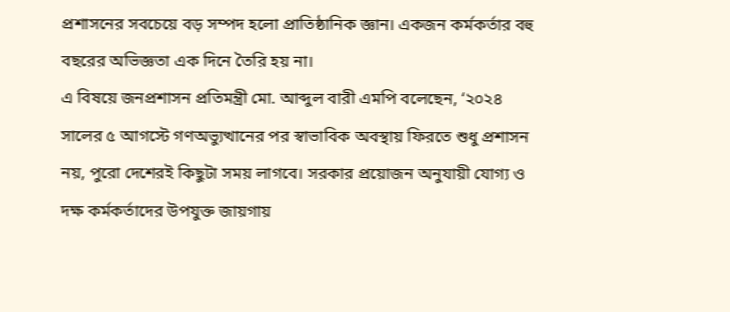প্রশাসনের সবচেয়ে বড় সম্পদ হলো প্রাতিষ্ঠানিক জ্ঞান। একজন কর্মকর্তার বহু বছরের অভিজ্ঞতা এক দিনে তৈরি হয় না।
এ বিষয়ে জনপ্রশাসন প্রতিমন্ত্রী মো. আব্দুল বারী এমপি বলেছেন, ‘২০২৪ সালের ৫ আগস্টে গণঅভ্যুত্থানের পর স্বাভাবিক অবস্থায় ফিরতে শুধু প্রশাসন নয়, পুরো দেশেরই কিছুটা সময় লাগবে। সরকার প্রয়োজন অনুযায়ী যোগ্য ও দক্ষ কর্মকর্তাদের উপযুক্ত জায়গায়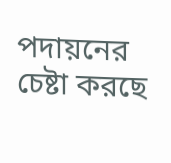পদায়নের চেষ্টা করছে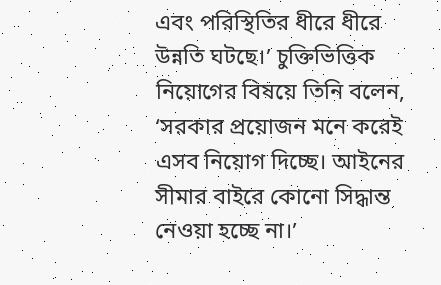এবং পরিস্থিতির ধীরে ধীরে উন্নতি ঘটছে।’ চুক্তিভিত্তিক নিয়োগের বিষয়ে তিনি বলেন, ‘সরকার প্রয়োজন মনে করেই এসব নিয়োগ দিচ্ছে। আইনের সীমার বাইরে কোনো সিদ্ধান্ত নেওয়া হচ্ছে না।’